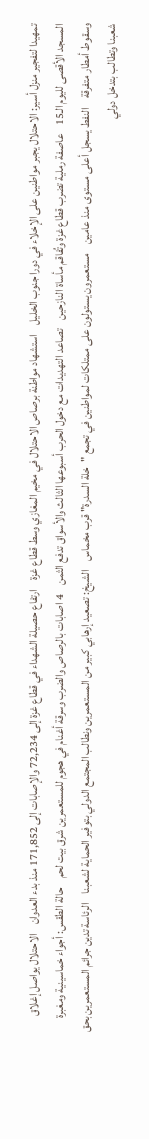تمهيدا لتفجير منزل أسير: الاحتلال يجبر مواطنين على الإخلاء في دورا جنوب الخليل    استشهاد مواطنة برصاص الاحتلال في مخيم المغازي وسط قطاع غزة    ارتفاع حصيلة الشهداء في قطاع غزة إلى 72,234 والإصابات إلى 171,852 منذ بدء العدوان    الاحتلال يواصل إغلاق المسجد الأقصى لليوم الـ15    عاصفة رملية تضرب قطاع غزة وتُفاقم مأساة النازحين    تصاعد التهديدات مع دخول الحرب أسبوعها الثالث والأسواق تدفع الثمن    4 اصابات بالرصاص والضرب وسرقة أغنام في هجوم للمستعمرين شرق بيت لحم    حالة الطقس: أجواء خماسينية ومغبرة وسقوط أمطار متفرقة    النفط يسجل أعلى مستوى منذ عامين    مستعمرون يستولون على ممتلكات لمواطنين في تجمع "خلة السدرة" قرب مخماس    الشيخ: تصعيد إرهابي كبير من المستعمرين ونطالب المجتمع الدولي بتوفير الحماية لشعبنا    الرئاسة تدين جرائم المستعمرين بحق شعبنا وتطالب بتدخل دولي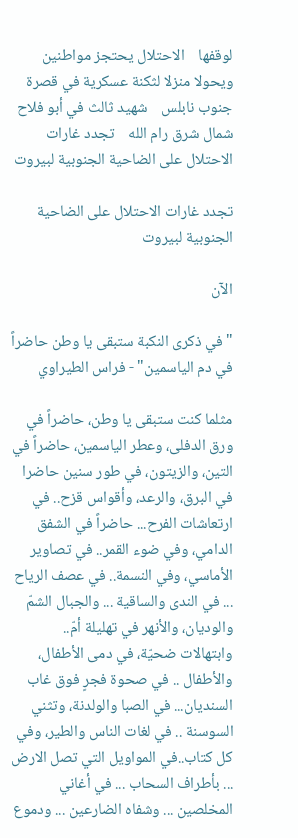لوقفها    الاحتلال يحتجز مواطنين ويحولا منزلا لثكنة عسكرية في قصرة جنوب نابلس    شهيد ثالث في أبو فلاح شمال شرق رام الله    تجدد غارات الاحتلال على الضاحية الجنوبية لبيروت

تجدد غارات الاحتلال على الضاحية الجنوبية لبيروت

الآن

" في ذكرى النكبة ستبقى يا وطن حاضراً في دم الياسمين" - فراس الطيراوي

مثلما كنت ستبقى يا وطن، حاضراً في ورق الدفلى، وعطر الياسمين، حاضراً في التين، والزيتون، في طور سنين حاضرا في البرق، والرعد، وأقواس قزح.. في ارتعاشات الفرح... حاضراً في الشفق الدامي، وفي ضوء القمر.. في تصاوير الأماسي، وفي النسمة.. في عصف الرياح ... في الندى والساقية ... والجبال الشمّ والوديان، والأنهر في تهليلة أمّ.. وابتهالات ضحيّة، في دمى الأطفال، والأطفال .. في صحوة فجرٍ فوق غاب السنديان... في الصبا والولدنة، وتثني السوسنة .. في لغات الناس والطير، وفي كل كتاب..في المواويل التي تصل الارض ... بأطراف السحاب ... في أغاني المخلصين ... وشفاه الضارعين ... ودموع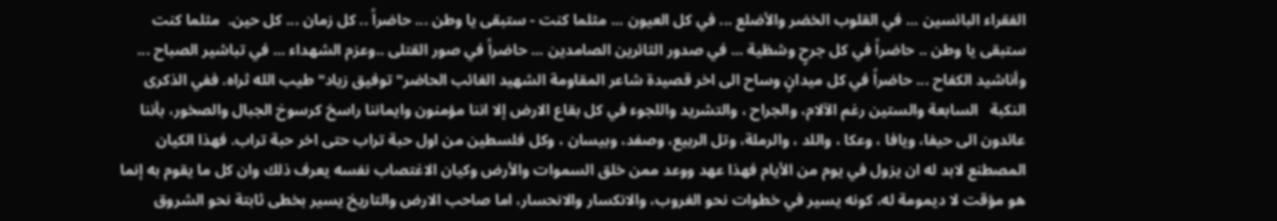الفقراء البائسين ... في القلوب الخضر والأضلع ... في كل العيون ... مثلما كنت - ستبقى يا وطن ... حاضراً .. كل زمان ... كل حين.  مثلما كنت ستبقى يا وطن .. حاضراً في كل جرحٍ وشظية ... في صدور الثائرين الصامدين ... حاضراً في صور القتلى ..وعزم الشهداء ... في تباشير الصباح ... وأناشيد الكفاح ... حاضراً في كل ميدانٍ وساح الى اخر قصيدة شاعر المقاومة الشهيد الغائب الحاضر" توفيق زياد" طيب الله ثراه. ففي الذكرى النكبة   السابعة والستين رغم الآلام، والجراح ، والتشريد واللجوء في كل بقاع الارض إلا اننا مؤمنون وايماننا راسخ كرسوخ الجبال والصخور، بأننا عائدون الى حيفا، ويافا ، وعكا ، واللد ، والرملة، وتل الربيع، وصفد، وبيسان ، وكل فلسطين من اول حبة تراب حتى اخر حبة تراب. فهذا الكيان المصطنع لابد له ان يزول في يوم من الأيام فهذا عهد ووعد ممن خلق السموات والأرض وكيان الاغتصاب نفسه يعرف ذلك وان كل ما يقوم به إنما هو مؤقت لا ديمومة له، كونه يسير في خطوات نحو الغروب، والانكسار والانحسار، اما صاحب الارض والتاريخ يسير بخطى ثابتة نحو الشروق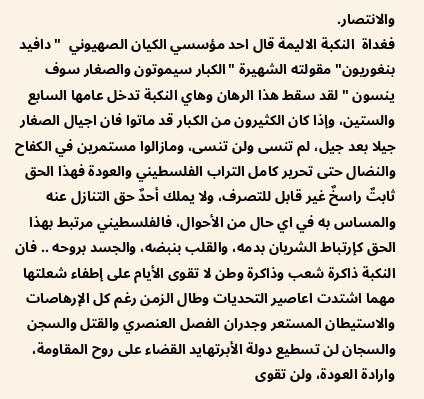والانتصار.
فغداة  النكبة الاليمة قال احد مؤسسي الكيان الصهيوني  " دافيد بنغوريون" مقولته الشهيرة "الكبار سيموتون والصغار سوف ينسون " لقد سقط هذا الرهان وهاي النكبة تدخل عامها السابع والستين، وإذا كان الكثيرون من الكبار قد ماتوا فان اجيال الصغار جيلا بعد جيل، لم تنسى ولن تنسى، ومازالوا مستمرين في الكفاح والنضال حتى تحرير كامل التراب الفلسطيني والعودة فهذا الحق ثابتٌ راسخٌ غير قابل للتصرف، ولا يملك أحدٌ حق التنازل عنه والمساس به في اي حال من الأحوال، فالفلسطيني مرتبط بهذا الحق كإرتباط الشريان بدمه، والقلب بنبضه، والجسد بروحه .. فان النكبة ذاكرة شعب وذاكرة وطن لا تقوى الأيام على إطفاء شعلتها مهما اشتدت اعاصير التحديات وطال الزمن رغم كل الإرهاصات والاستيطان المستعر وجدران الفصل العنصري والقتل والسجن والسجان لن تسطيع دولة الأبرتهايد القضاء على روح المقاومة، وارادة العودة، ولن تقوى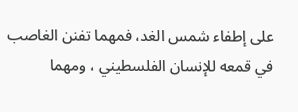على إطفاء شمس الغد، فمهما تفنن الغاصب في قمعه للإنسان الفلسطيني ، ومهما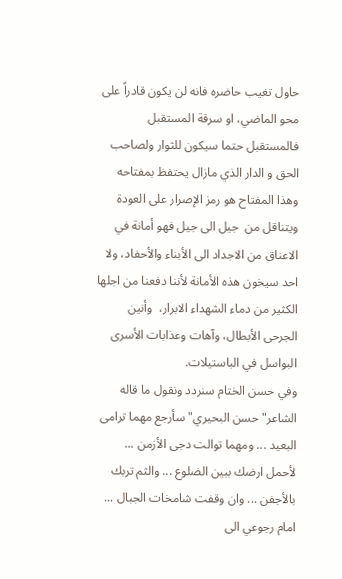حاول تغيب حاضره فانه لن يكون قادراً على محو الماضي، او سرقة المستقبل فالمستقبل حتما سيكون للثوار ولصاحب الحق و الدار الذي مازال يحتفظ بمفتاحه وهذا المفتاح هو رمز الإصرار على العودة  ويتناقل من  جيل الى جيل فهو أمانة في الاعناق من الاجداد الى الأبناء والأحفاد، ولا احد سيخون هذه الأمانة لأننا دفعنا من اجلها الكثير من دماء الشهداء الابرار،  وأنين الجرحى الأبطال، وآهات وعذابات الأسرى البواسل في الباستيلات.
وفي حسن الختام سنردد ونقول ما قاله الشاعر" حسن البحيري" سأرجع مهما ترامى البعيد ... ومهما توالت دجى الأزمن ... لأحمل ارضك ببين الضلوع ... والثم تربك بالأجفن ... وان وقفت شامخات الجبال ... امام رجوعي الى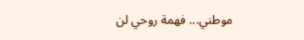موطني... فهمة روحي لن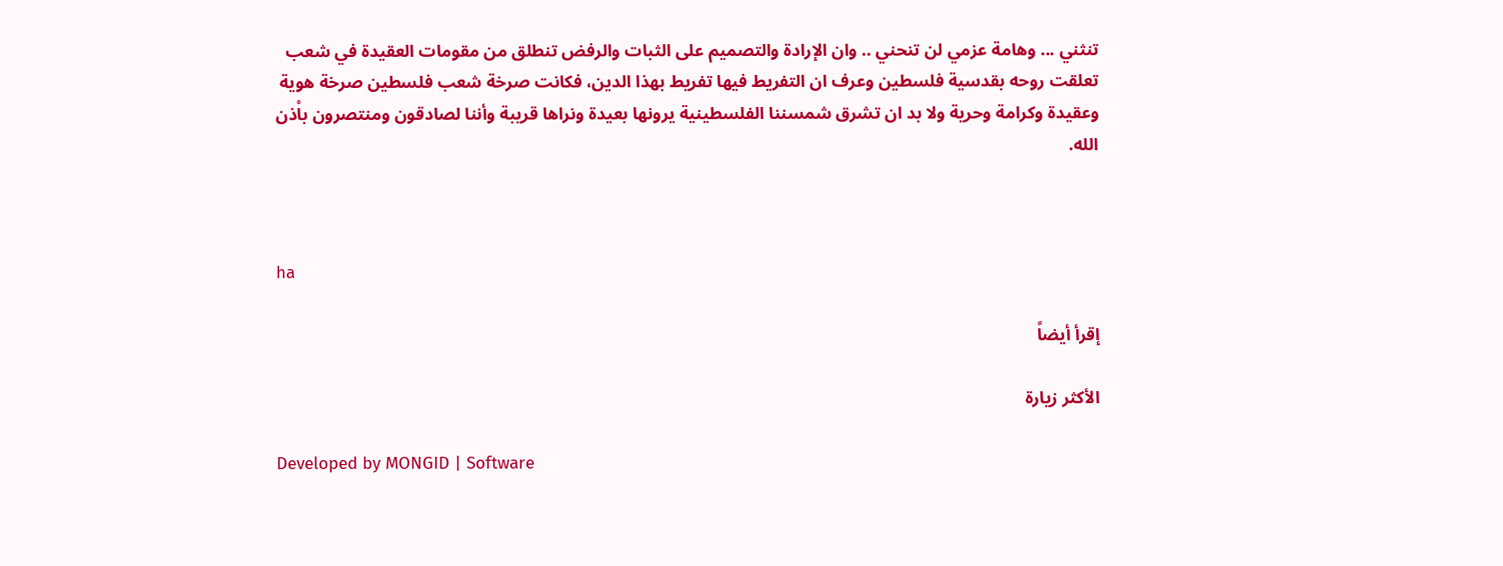تنثني ... وهامة عزمي لن تنحني .. وان الإرادة والتصميم على الثبات والرفض تنطلق من مقومات العقيدة في شعب تعلقت روحه بقدسية فلسطين وعرف ان التفريط فيها تفريط بهذا الدين، فكانت صرخة شعب فلسطين صرخة هوية وعقيدة وكرامة وحرية ولا بد ان تشرق شمسننا الفلسطينية يرونها بعيدة ونراها قريبة وأننا لصادقون ومنتصرون باْذن الله.



ha

إقرأ أيضاً

الأكثر زيارة

Developed by MONGID | Software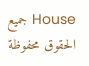House جميع الحقوق محفوظة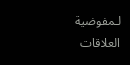لـمفوضية العلاقات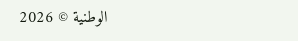الوطنية © 2026